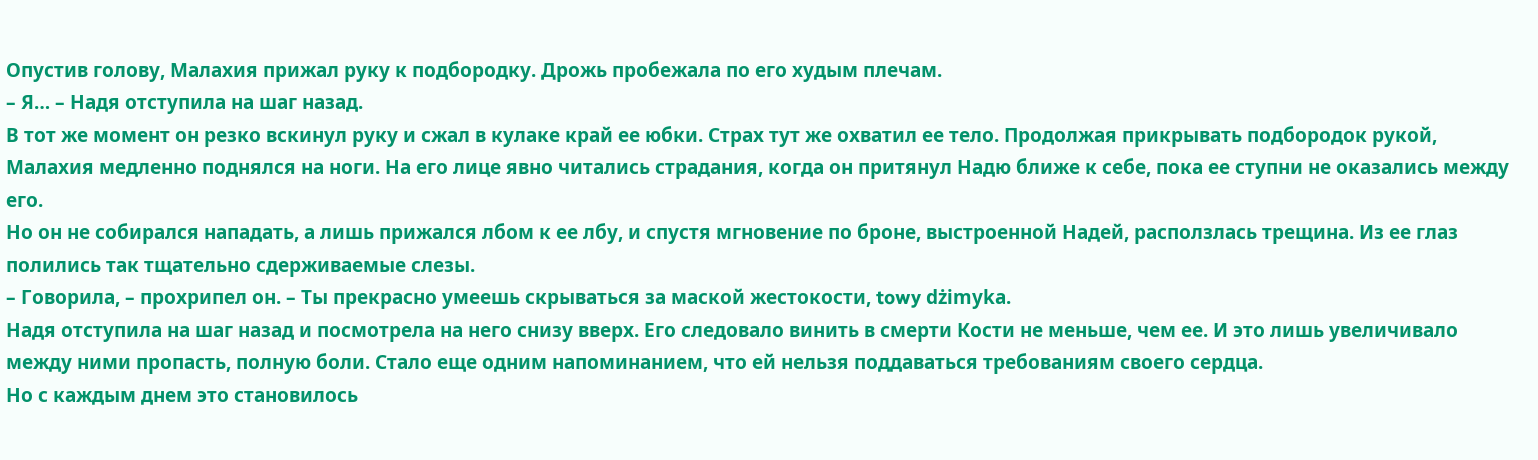Опустив голову, Малахия прижал руку к подбородку. Дрожь пробежала по его худым плечам.
– Я… – Надя отступила на шаг назад.
В тот же момент он резко вскинул руку и сжал в кулаке край ее юбки. Страх тут же охватил ее тело. Продолжая прикрывать подбородок рукой, Малахия медленно поднялся на ноги. На его лице явно читались страдания, когда он притянул Надю ближе к себе, пока ее ступни не оказались между его.
Но он не собирался нападать, а лишь прижался лбом к ее лбу, и спустя мгновение по броне, выстроенной Надей, расползлась трещина. Из ее глаз полились так тщательно сдерживаемые слезы.
– Говорила, – прохрипел он. – Ты прекрасно умеешь скрываться за маской жестокости, towy dżimyka.
Надя отступила на шаг назад и посмотрела на него снизу вверх. Его следовало винить в смерти Кости не меньше, чем ее. И это лишь увеличивало между ними пропасть, полную боли. Стало еще одним напоминанием, что ей нельзя поддаваться требованиям своего сердца.
Но с каждым днем это становилось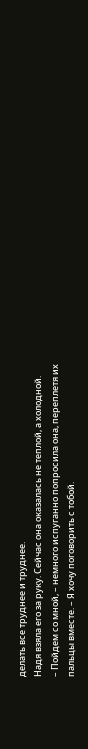делать все труднее и труднее.
Надя взяла его за руку. Сейчас она оказалась не теплой, а холодной.
– Пойдем со мной, – немного испуганно попросила она, переплетя их пальцы вместе. – Я хочу поговорить с тобой.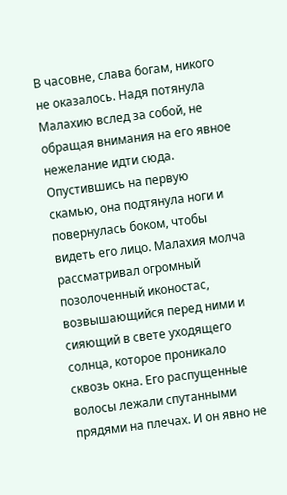В часовне, слава богам, никого не оказалось. Надя потянула Малахию вслед за собой, не обращая внимания на его явное нежелание идти сюда.
Опустившись на первую скамью, она подтянула ноги и повернулась боком, чтобы видеть его лицо. Малахия молча рассматривал огромный позолоченный иконостас, возвышающийся перед ними и сияющий в свете уходящего солнца, которое проникало сквозь окна. Его распущенные волосы лежали спутанными прядями на плечах. И он явно не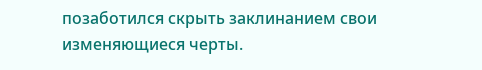позаботился скрыть заклинанием свои изменяющиеся черты.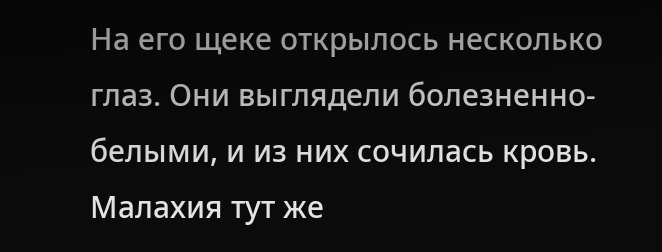На его щеке открылось несколько глаз. Они выглядели болезненно-белыми, и из них сочилась кровь. Малахия тут же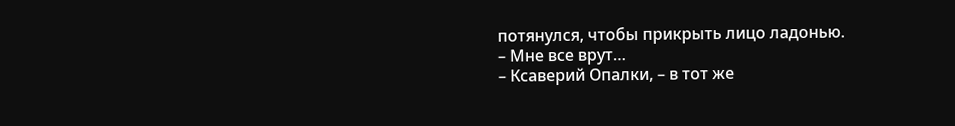потянулся, чтобы прикрыть лицо ладонью.
– Мне все врут…
– Ксаверий Опалки, – в тот же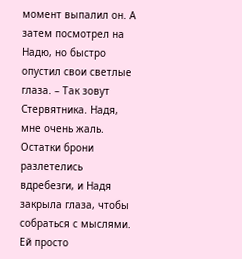момент выпалил он. А затем посмотрел на Надю, но быстро опустил свои светлые глаза. – Так зовут Стервятника. Надя, мне очень жаль.
Остатки брони разлетелись вдребезги, и Надя закрыла глаза, чтобы собраться с мыслями. Ей просто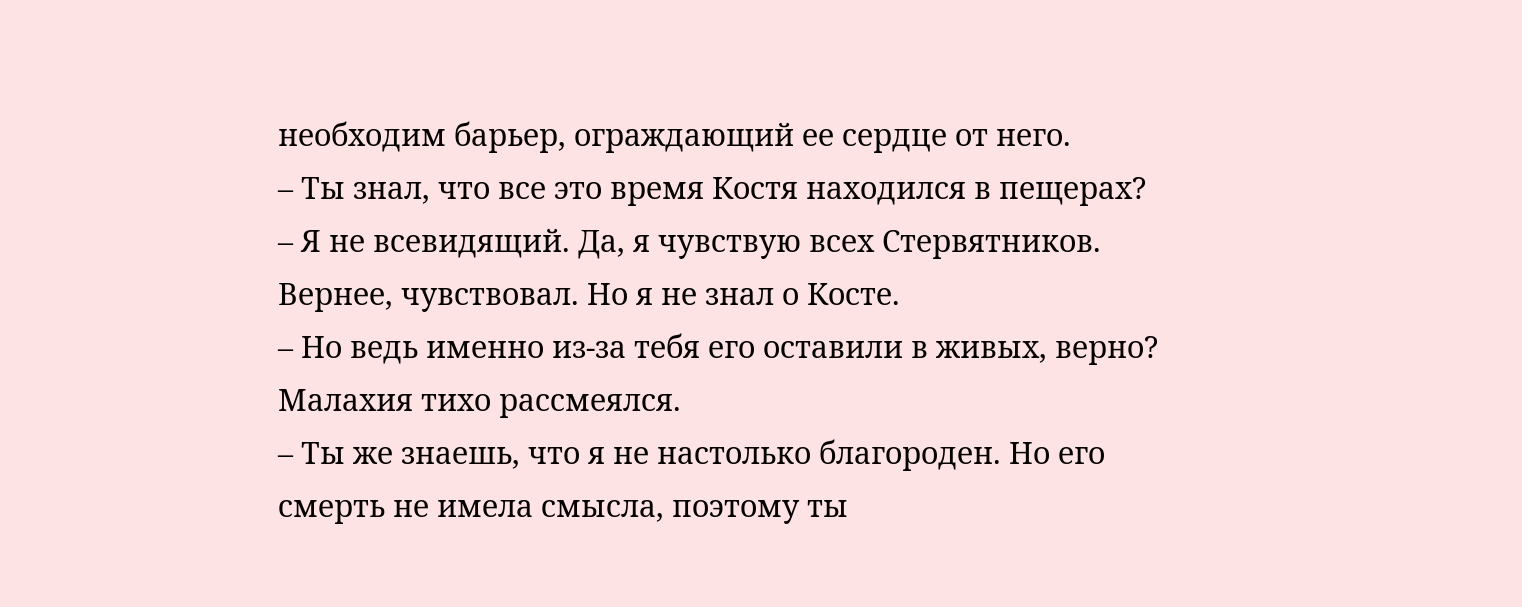необходим барьер, ограждающий ее сердце от него.
– Ты знал, что все это время Костя находился в пещерах?
– Я не всевидящий. Да, я чувствую всех Стервятников. Вернее, чувствовал. Но я не знал о Косте.
– Но ведь именно из-за тебя его оставили в живых, верно?
Малахия тихо рассмеялся.
– Ты же знаешь, что я не настолько благороден. Но его смерть не имела смысла, поэтому ты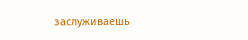заслуживаешь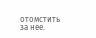отомстить за нее.